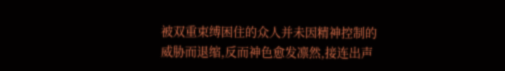被双重束缚困住的众人并未因精神控制的威胁而退缩,反而神色愈发凛然,接连出声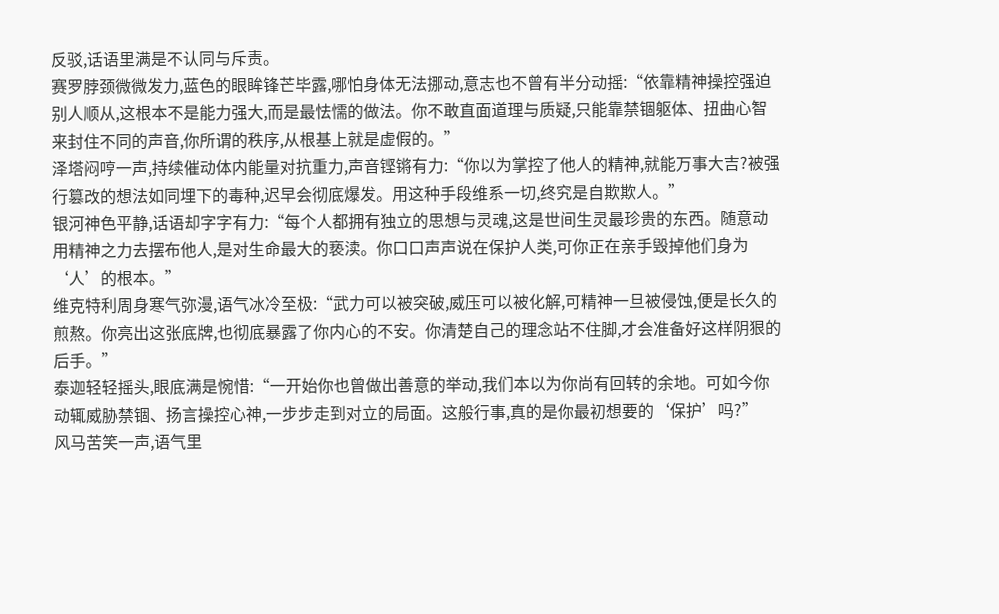反驳,话语里满是不认同与斥责。
赛罗脖颈微微发力,蓝色的眼眸锋芒毕露,哪怕身体无法挪动,意志也不曾有半分动摇:“依靠精神操控强迫别人顺从,这根本不是能力强大,而是最怯懦的做法。你不敢直面道理与质疑,只能靠禁锢躯体、扭曲心智来封住不同的声音,你所谓的秩序,从根基上就是虚假的。”
泽塔闷哼一声,持续催动体内能量对抗重力,声音铿锵有力:“你以为掌控了他人的精神,就能万事大吉?被强行篡改的想法如同埋下的毒种,迟早会彻底爆发。用这种手段维系一切,终究是自欺欺人。”
银河神色平静,话语却字字有力:“每个人都拥有独立的思想与灵魂,这是世间生灵最珍贵的东西。随意动用精神之力去摆布他人,是对生命最大的亵渎。你口口声声说在保护人类,可你正在亲手毁掉他们身为‘人’的根本。”
维克特利周身寒气弥漫,语气冰冷至极:“武力可以被突破,威压可以被化解,可精神一旦被侵蚀,便是长久的煎熬。你亮出这张底牌,也彻底暴露了你内心的不安。你清楚自己的理念站不住脚,才会准备好这样阴狠的后手。”
泰迦轻轻摇头,眼底满是惋惜:“一开始你也曾做出善意的举动,我们本以为你尚有回转的余地。可如今你动辄威胁禁锢、扬言操控心神,一步步走到对立的局面。这般行事,真的是你最初想要的‘保护’吗?”
风马苦笑一声,语气里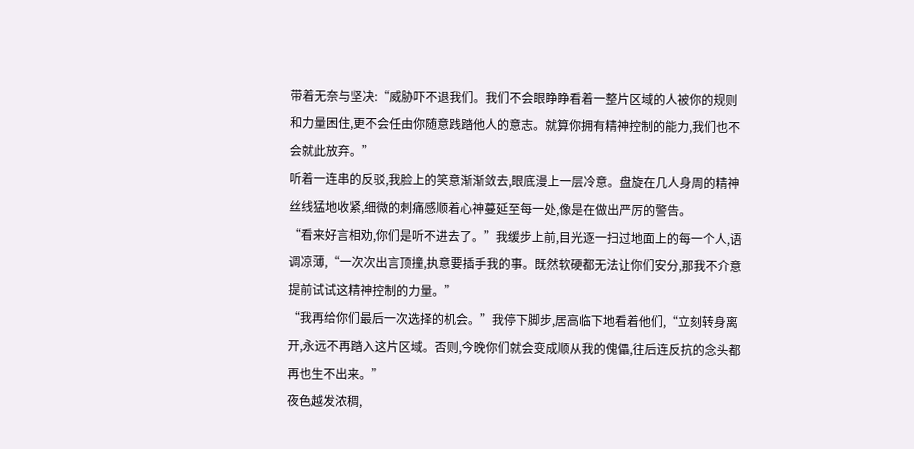带着无奈与坚决:“威胁吓不退我们。我们不会眼睁睁看着一整片区域的人被你的规则和力量困住,更不会任由你随意践踏他人的意志。就算你拥有精神控制的能力,我们也不会就此放弃。”
听着一连串的反驳,我脸上的笑意渐渐敛去,眼底漫上一层冷意。盘旋在几人身周的精神丝线猛地收紧,细微的刺痛感顺着心神蔓延至每一处,像是在做出严厉的警告。
“看来好言相劝,你们是听不进去了。”我缓步上前,目光逐一扫过地面上的每一个人,语调凉薄,“一次次出言顶撞,执意要插手我的事。既然软硬都无法让你们安分,那我不介意提前试试这精神控制的力量。”
“我再给你们最后一次选择的机会。”我停下脚步,居高临下地看着他们,“立刻转身离开,永远不再踏入这片区域。否则,今晚你们就会变成顺从我的傀儡,往后连反抗的念头都再也生不出来。”
夜色越发浓稠,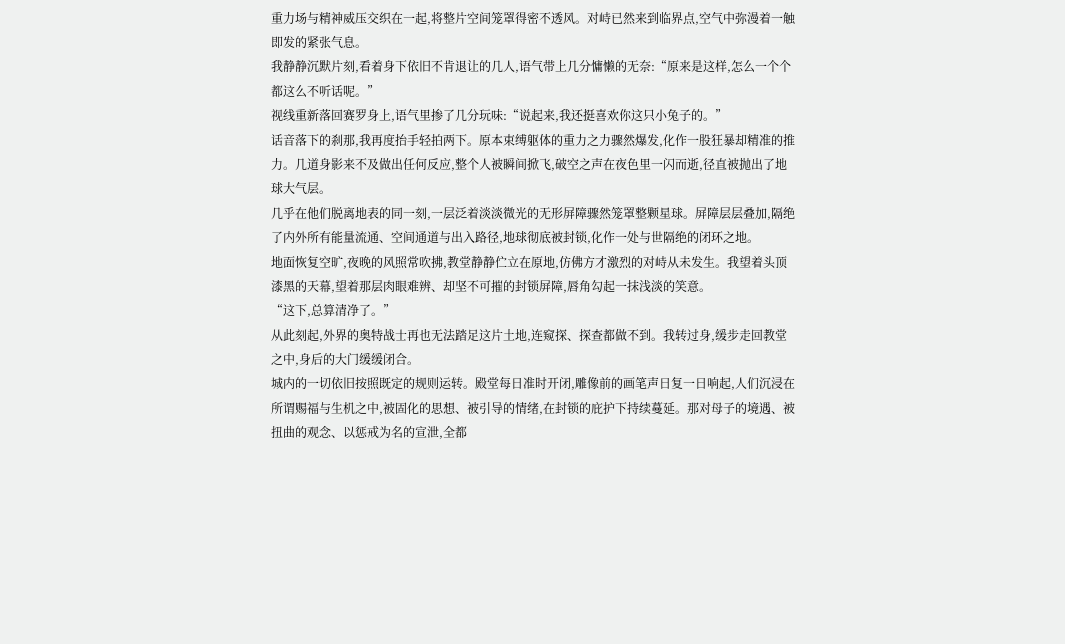重力场与精神威压交织在一起,将整片空间笼罩得密不透风。对峙已然来到临界点,空气中弥漫着一触即发的紧张气息。
我静静沉默片刻,看着身下依旧不肯退让的几人,语气带上几分慵懒的无奈:“原来是这样,怎么一个个都这么不听话呢。”
视线重新落回赛罗身上,语气里掺了几分玩味:“说起来,我还挺喜欢你这只小兔子的。”
话音落下的刹那,我再度抬手轻拍两下。原本束缚躯体的重力之力骤然爆发,化作一股狂暴却精准的推力。几道身影来不及做出任何反应,整个人被瞬间掀飞,破空之声在夜色里一闪而逝,径直被抛出了地球大气层。
几乎在他们脱离地表的同一刻,一层泛着淡淡微光的无形屏障骤然笼罩整颗星球。屏障层层叠加,隔绝了内外所有能量流通、空间通道与出入路径,地球彻底被封锁,化作一处与世隔绝的闭环之地。
地面恢复空旷,夜晚的风照常吹拂,教堂静静伫立在原地,仿佛方才激烈的对峙从未发生。我望着头顶漆黑的天幕,望着那层肉眼难辨、却坚不可摧的封锁屏障,唇角勾起一抹浅淡的笑意。
“这下,总算清净了。”
从此刻起,外界的奥特战士再也无法踏足这片土地,连窥探、探查都做不到。我转过身,缓步走回教堂之中,身后的大门缓缓闭合。
城内的一切依旧按照既定的规则运转。殿堂每日准时开闭,雕像前的画笔声日复一日响起,人们沉浸在所谓赐福与生机之中,被固化的思想、被引导的情绪,在封锁的庇护下持续蔓延。那对母子的境遇、被扭曲的观念、以惩戒为名的宣泄,全都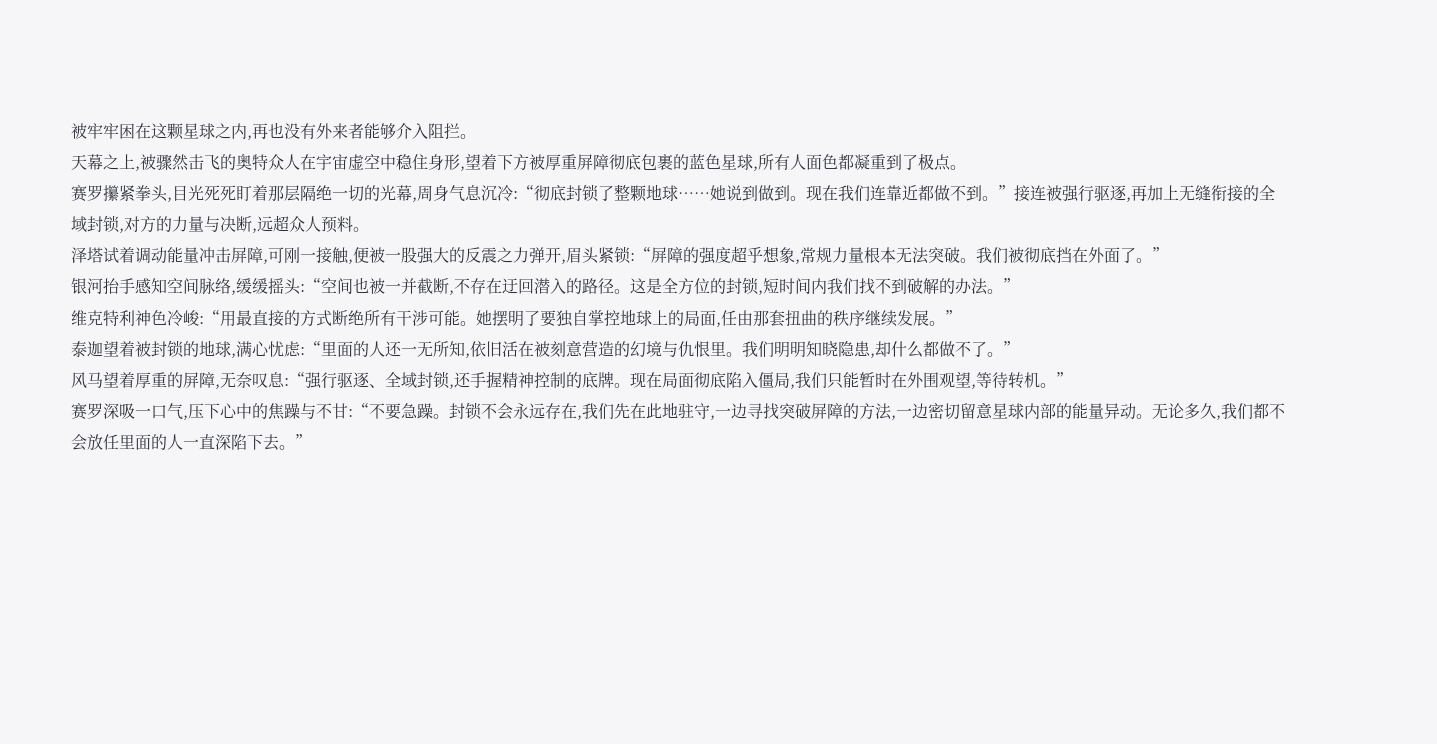被牢牢困在这颗星球之内,再也没有外来者能够介入阻拦。
天幕之上,被骤然击飞的奥特众人在宇宙虚空中稳住身形,望着下方被厚重屏障彻底包裹的蓝色星球,所有人面色都凝重到了极点。
赛罗攥紧拳头,目光死死盯着那层隔绝一切的光幕,周身气息沉冷:“彻底封锁了整颗地球……她说到做到。现在我们连靠近都做不到。”接连被强行驱逐,再加上无缝衔接的全域封锁,对方的力量与决断,远超众人预料。
泽塔试着调动能量冲击屏障,可刚一接触,便被一股强大的反震之力弹开,眉头紧锁:“屏障的强度超乎想象,常规力量根本无法突破。我们被彻底挡在外面了。”
银河抬手感知空间脉络,缓缓摇头:“空间也被一并截断,不存在迂回潜入的路径。这是全方位的封锁,短时间内我们找不到破解的办法。”
维克特利神色冷峻:“用最直接的方式断绝所有干涉可能。她摆明了要独自掌控地球上的局面,任由那套扭曲的秩序继续发展。”
泰迦望着被封锁的地球,满心忧虑:“里面的人还一无所知,依旧活在被刻意营造的幻境与仇恨里。我们明明知晓隐患,却什么都做不了。”
风马望着厚重的屏障,无奈叹息:“强行驱逐、全域封锁,还手握精神控制的底牌。现在局面彻底陷入僵局,我们只能暂时在外围观望,等待转机。”
赛罗深吸一口气,压下心中的焦躁与不甘:“不要急躁。封锁不会永远存在,我们先在此地驻守,一边寻找突破屏障的方法,一边密切留意星球内部的能量异动。无论多久,我们都不会放任里面的人一直深陷下去。”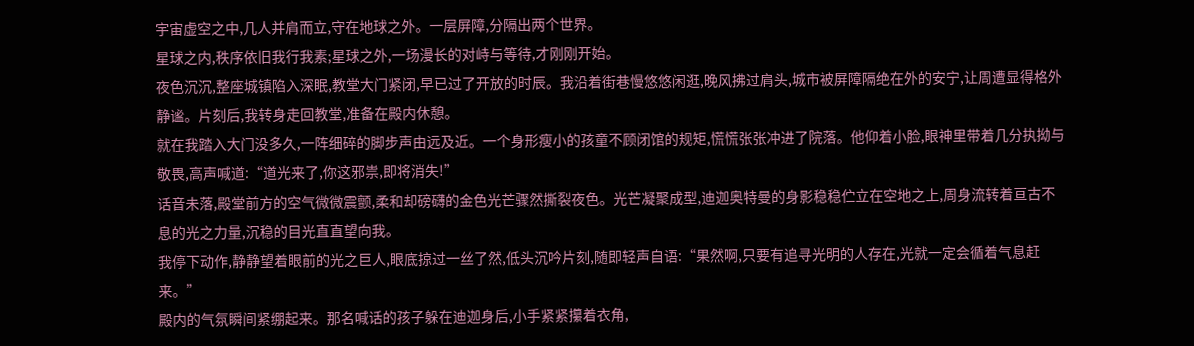宇宙虚空之中,几人并肩而立,守在地球之外。一层屏障,分隔出两个世界。
星球之内,秩序依旧我行我素;星球之外,一场漫长的对峙与等待,才刚刚开始。
夜色沉沉,整座城镇陷入深眠,教堂大门紧闭,早已过了开放的时辰。我沿着街巷慢悠悠闲逛,晚风拂过肩头,城市被屏障隔绝在外的安宁,让周遭显得格外静谧。片刻后,我转身走回教堂,准备在殿内休憩。
就在我踏入大门没多久,一阵细碎的脚步声由远及近。一个身形瘦小的孩童不顾闭馆的规矩,慌慌张张冲进了院落。他仰着小脸,眼神里带着几分执拗与敬畏,高声喊道:“道光来了,你这邪祟,即将消失!”
话音未落,殿堂前方的空气微微震颤,柔和却磅礴的金色光芒骤然撕裂夜色。光芒凝聚成型,迪迦奥特曼的身影稳稳伫立在空地之上,周身流转着亘古不息的光之力量,沉稳的目光直直望向我。
我停下动作,静静望着眼前的光之巨人,眼底掠过一丝了然,低头沉吟片刻,随即轻声自语:“果然啊,只要有追寻光明的人存在,光就一定会循着气息赶来。”
殿内的气氛瞬间紧绷起来。那名喊话的孩子躲在迪迦身后,小手紧紧攥着衣角,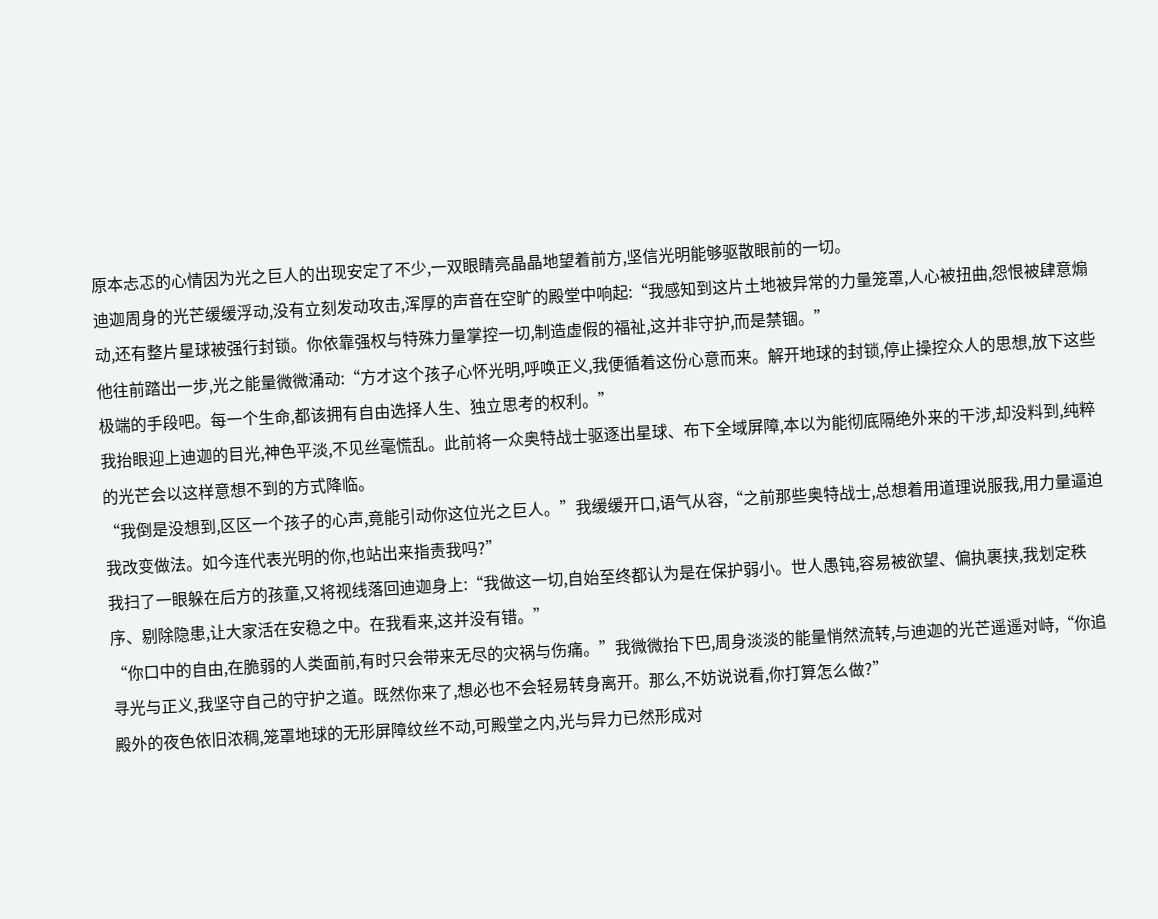原本忐忑的心情因为光之巨人的出现安定了不少,一双眼睛亮晶晶地望着前方,坚信光明能够驱散眼前的一切。
迪迦周身的光芒缓缓浮动,没有立刻发动攻击,浑厚的声音在空旷的殿堂中响起:“我感知到这片土地被异常的力量笼罩,人心被扭曲,怨恨被肆意煽动,还有整片星球被强行封锁。你依靠强权与特殊力量掌控一切,制造虚假的福祉,这并非守护,而是禁锢。”
他往前踏出一步,光之能量微微涌动:“方才这个孩子心怀光明,呼唤正义,我便循着这份心意而来。解开地球的封锁,停止操控众人的思想,放下这些极端的手段吧。每一个生命,都该拥有自由选择人生、独立思考的权利。”
我抬眼迎上迪迦的目光,神色平淡,不见丝毫慌乱。此前将一众奥特战士驱逐出星球、布下全域屏障,本以为能彻底隔绝外来的干涉,却没料到,纯粹的光芒会以这样意想不到的方式降临。
“我倒是没想到,区区一个孩子的心声,竟能引动你这位光之巨人。”我缓缓开口,语气从容,“之前那些奥特战士,总想着用道理说服我,用力量逼迫我改变做法。如今连代表光明的你,也站出来指责我吗?”
我扫了一眼躲在后方的孩童,又将视线落回迪迦身上:“我做这一切,自始至终都认为是在保护弱小。世人愚钝,容易被欲望、偏执裹挟,我划定秩序、剔除隐患,让大家活在安稳之中。在我看来,这并没有错。”
“你口中的自由,在脆弱的人类面前,有时只会带来无尽的灾祸与伤痛。”我微微抬下巴,周身淡淡的能量悄然流转,与迪迦的光芒遥遥对峙,“你追寻光与正义,我坚守自己的守护之道。既然你来了,想必也不会轻易转身离开。那么,不妨说说看,你打算怎么做?”
殿外的夜色依旧浓稠,笼罩地球的无形屏障纹丝不动,可殿堂之内,光与异力已然形成对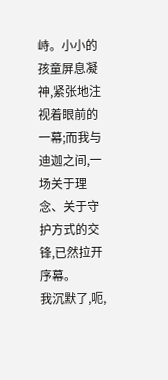峙。小小的孩童屏息凝神,紧张地注视着眼前的一幕;而我与迪迦之间,一场关于理念、关于守护方式的交锋,已然拉开序幕。
我沉默了,呃,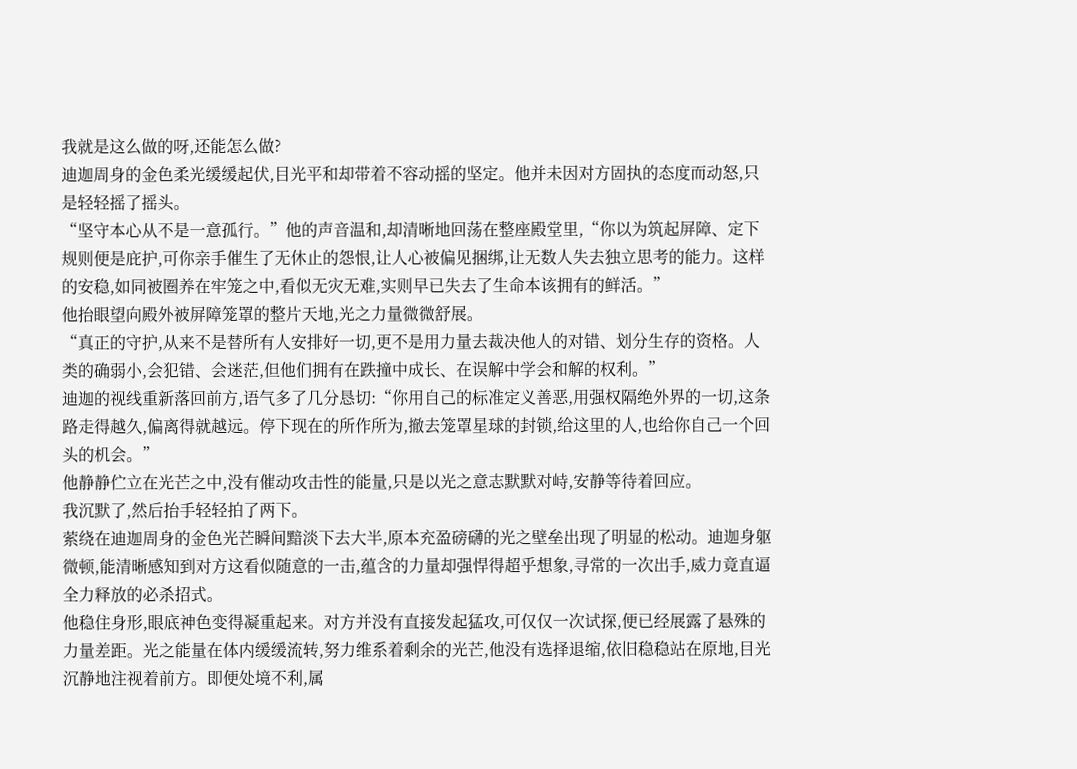我就是这么做的呀,还能怎么做?
迪迦周身的金色柔光缓缓起伏,目光平和却带着不容动摇的坚定。他并未因对方固执的态度而动怒,只是轻轻摇了摇头。
“坚守本心从不是一意孤行。”他的声音温和,却清晰地回荡在整座殿堂里,“你以为筑起屏障、定下规则便是庇护,可你亲手催生了无休止的怨恨,让人心被偏见捆绑,让无数人失去独立思考的能力。这样的安稳,如同被圈养在牢笼之中,看似无灾无难,实则早已失去了生命本该拥有的鲜活。”
他抬眼望向殿外被屏障笼罩的整片天地,光之力量微微舒展。
“真正的守护,从来不是替所有人安排好一切,更不是用力量去裁决他人的对错、划分生存的资格。人类的确弱小,会犯错、会迷茫,但他们拥有在跌撞中成长、在误解中学会和解的权利。”
迪迦的视线重新落回前方,语气多了几分恳切:“你用自己的标准定义善恶,用强权隔绝外界的一切,这条路走得越久,偏离得就越远。停下现在的所作所为,撤去笼罩星球的封锁,给这里的人,也给你自己一个回头的机会。”
他静静伫立在光芒之中,没有催动攻击性的能量,只是以光之意志默默对峙,安静等待着回应。
我沉默了,然后抬手轻轻拍了两下。
萦绕在迪迦周身的金色光芒瞬间黯淡下去大半,原本充盈磅礴的光之壁垒出现了明显的松动。迪迦身躯微顿,能清晰感知到对方这看似随意的一击,蕴含的力量却强悍得超乎想象,寻常的一次出手,威力竟直逼全力释放的必杀招式。
他稳住身形,眼底神色变得凝重起来。对方并没有直接发起猛攻,可仅仅一次试探,便已经展露了悬殊的力量差距。光之能量在体内缓缓流转,努力维系着剩余的光芒,他没有选择退缩,依旧稳稳站在原地,目光沉静地注视着前方。即便处境不利,属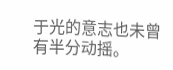于光的意志也未曾有半分动摇。